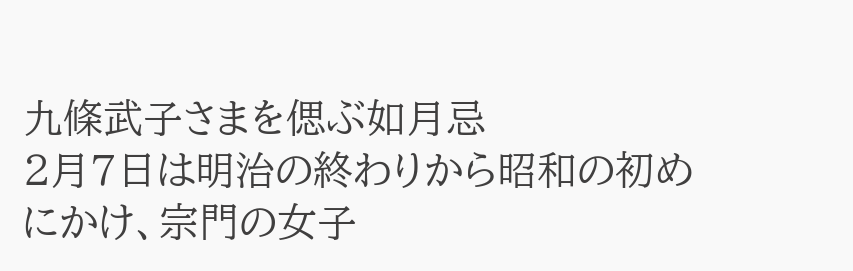九條武子さまを偲ぶ如月忌
2月7日は明治の終わりから昭和の初めにかけ、宗門の女子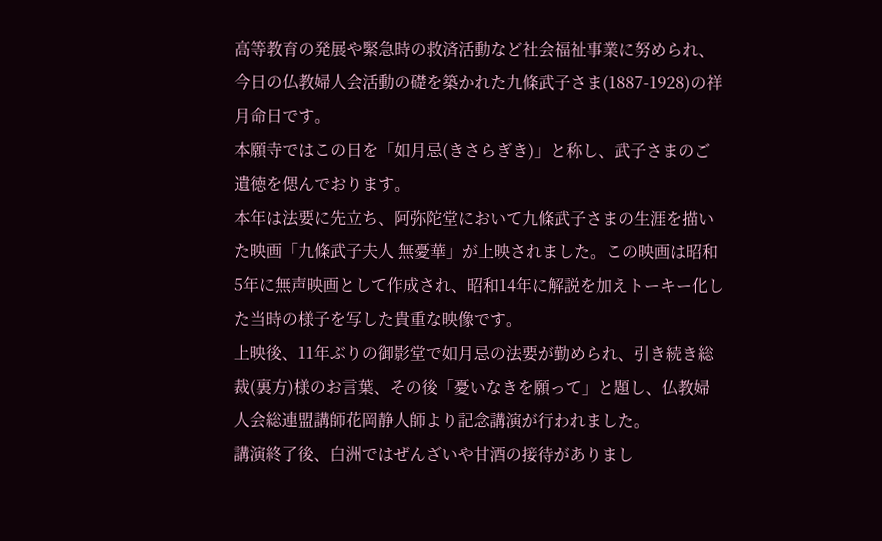高等教育の発展や緊急時の救済活動など社会福祉事業に努められ、今日の仏教婦人会活動の礎を築かれた九條武子さま(1887-1928)の祥月命日です。
本願寺ではこの日を「如月忌(きさらぎき)」と称し、武子さまのご遺徳を偲んでおります。
本年は法要に先立ち、阿弥陀堂において九條武子さまの生涯を描いた映画「九條武子夫人 無憂華」が上映されました。この映画は昭和5年に無声映画として作成され、昭和14年に解説を加えトーキー化した当時の様子を写した貴重な映像です。
上映後、11年ぶりの御影堂で如月忌の法要が勤められ、引き続き総裁(裏方)様のお言葉、その後「憂いなきを願って」と題し、仏教婦人会総連盟講師花岡静人師より記念講演が行われました。
講演終了後、白洲ではぜんざいや甘酒の接待がありまし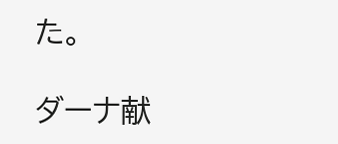た。

ダーナ献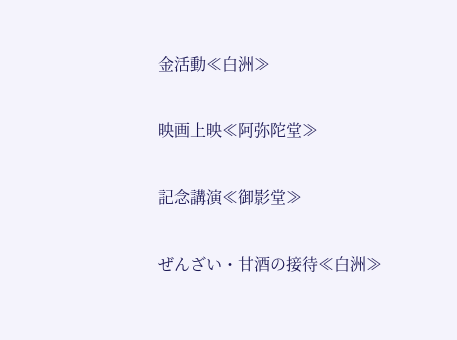金活動≪白洲≫

映画上映≪阿弥陀堂≫

記念講演≪御影堂≫

ぜんざい・甘酒の接待≪白洲≫